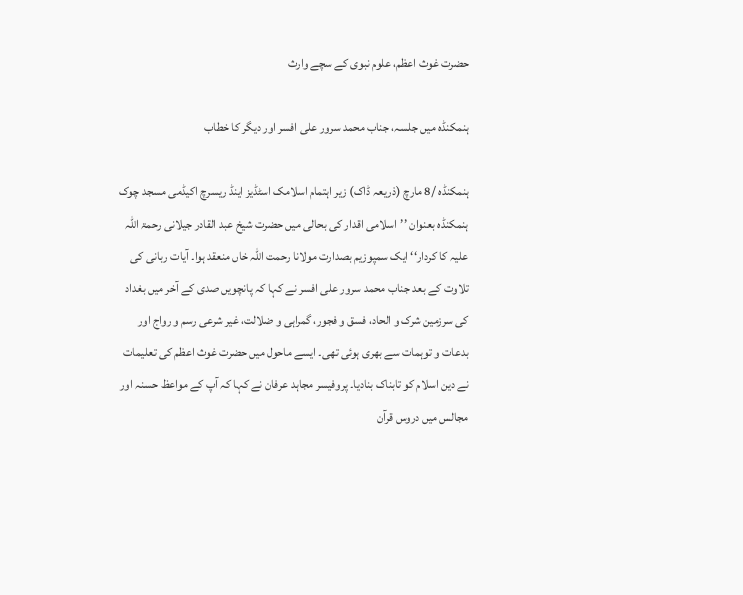حضرت غوث اعظم، علوم نبوی کے سچے وارث

ہنمکنڈہ میں جلسہ، جناب محمد سرور علی افسر اور دیگر کا خطاب

ہنمکنڈہ /8 مارچ (ذریعہ ڈاک) زیر اہتمام اسلامک اسٹڈیز اینڈ ریسرچ اکیڈمی مسجد چوک ہنمکنڈہ بعنوان ’’اسلامی اقدار کی بحالی میں حضرت شیخ عبد القادر جیلانی رحمۃ اللہ علیہ کا کردار‘‘ ایک سمپوزیم بصدارت مولانا رحمت اللہ خاں منعقد ہوا۔ آیات ربانی کی تلاوت کے بعد جناب محمد سرور علی افسر نے کہا کہ پانچویں صدی کے آخر میں بغداد کی سرزمین شرک و الحاد، فسق و فجور، گمراہی و ضلالت، غیر شرعی رسم و رواج اور بدعات و توہمات سے بھری ہوئی تھی۔ ایسے ماحول میں حضرت غوث اعظم کی تعلیمات نے دین اسلام کو تابناک بنادیا۔ پروفیسر مجاہد عرفان نے کہا کہ آپ کے مواعظ حسنہ اور مجالس میں دروس قرآن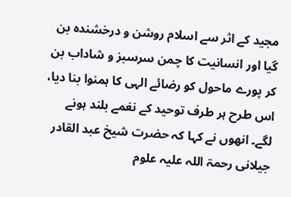مجید کے اثر سے اسلام روشن و درخشندہ بن گیا اور انسانیت کا چمن سرسبز و شاداب بن کر پورے ماحول کو رضائے الہی کا ہمنوا بنا دیا، اس طرح ہر طرف توحید کے نغمے بلند ہونے لگے۔ انھوں نے کہا کہ حضرت شیخ عبد القادر جیلانی رحمۃ اللہ علیہ علوم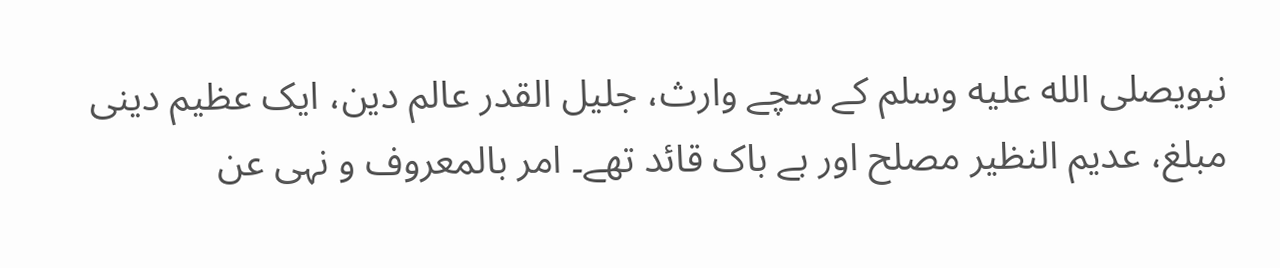نبویصلى الله عليه وسلم کے سچے وارث، جلیل القدر عالم دین، ایک عظیم دینی مبلغ، عدیم النظیر مصلح اور بے باک قائد تھے۔ امر بالمعروف و نہی عن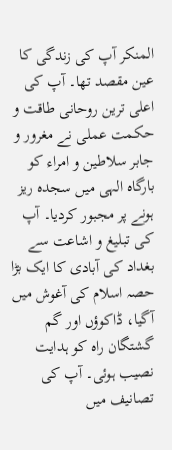المنکر آپ کی زندگی کا عین مقصد تھا۔ آپ کی اعلی ترین روحانی طاقت و حکمت عملی نے مغرور و جابر سلاطین و امراء کو بارگاہ الہی میں سجدہ ریز ہونے پر مجبور کردیا۔ آپ کی تبلیغ و اشاعت سے بغداد کی آبادی کا ایک بڑا حصہ اسلام کی آغوش میں آگیا، ڈاکوؤں اور گم گشتگان راہ کو ہدایت نصیب ہوئی۔ آپ کی تصانیف میں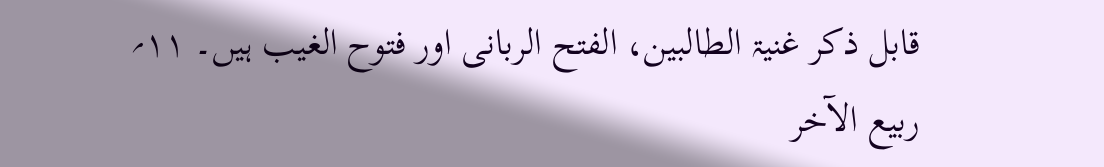قابل ذکر غنیۃ الطالبین، الفتح الربانی اور فتوح الغیب ہیں۔ ۱۱؍ ربیع الآخر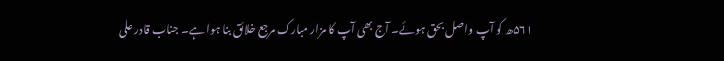۵۶۱ھ کو آپ واصل بحق ہوئے۔ آج بھی آپ کا مزار مبارک مرجع خلائق بنا ہوا ہے۔ جناب قادر علی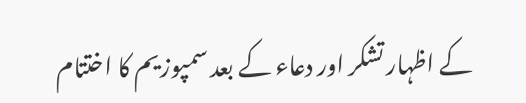کے اظہار تشکر اور دعاء کے بعد سمپوزیم کا اختتام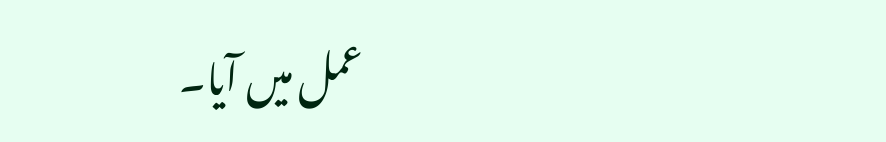عمل میں آیا۔